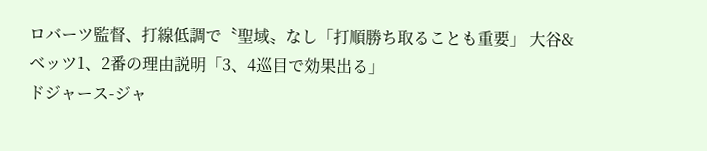ロバーツ監督、打線低調で〝聖域〟なし「打順勝ち取ることも重要」 大谷&ベッツ1、2番の理由説明「3、4巡目で効果出る」
ドジャース-ジャ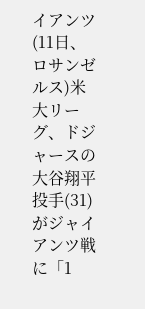イアンツ(11日、ロサンゼルス)米大リーグ、ドジャースの大谷翔平投手(31)がジャイアンツ戦に「1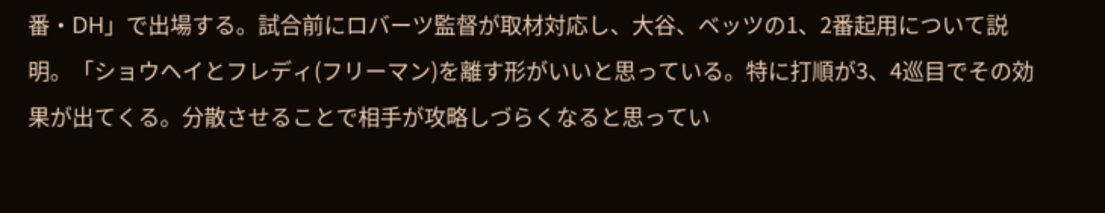番・DH」で出場する。試合前にロバーツ監督が取材対応し、大谷、ベッツの1、2番起用について説明。「ショウヘイとフレディ(フリーマン)を離す形がいいと思っている。特に打順が3、4巡目でその効果が出てくる。分散させることで相手が攻略しづらくなると思ってい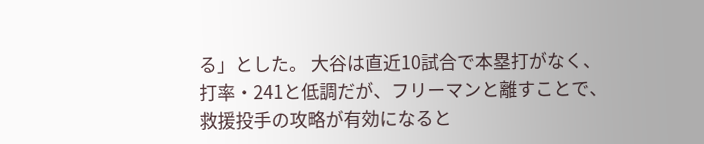る」とした。 大谷は直近10試合で本塁打がなく、打率・241と低調だが、フリーマンと離すことで、救援投手の攻略が有効になると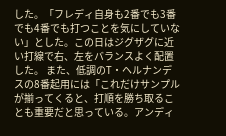した。「フレディ自身も2番でも3番でも4番でも打つことを気にしていない」とした。この日はジグザグに近い打線で右、左をバランスよく配置した。 また、低調のT・ヘルナンデスの8番起用には「これだけサンプルが揃ってくると、打順を勝ち取ることも重要だと思っている。アンディ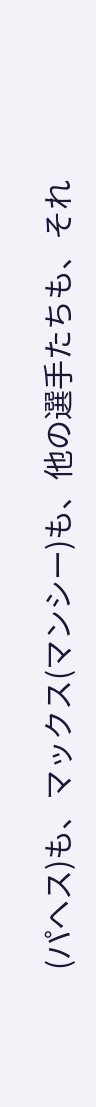(パヘス)も、マックス(マンシー)も、他の選手たちも、それ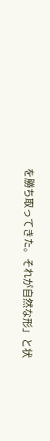を勝ち取ってきた。それが自然な形」と状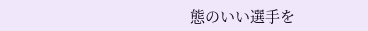態のいい選手を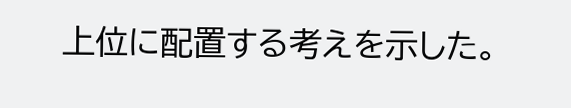上位に配置する考えを示した。